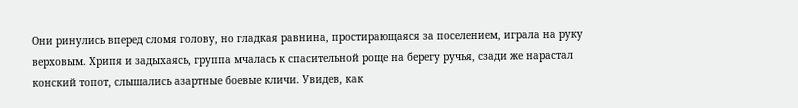Они ринулись вперед сломя голову, но гладкая равнина, простирающаяся за поселением, играла на руку верховым. Хрипя и задыхаясь, группа мчалась к спасительной роще на берегу ручья, сзади же нарастал конский топот, слышались азартные боевые кличи. Увидев, как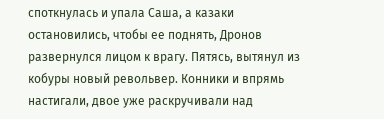споткнулась и упала Саша, а казаки остановились, чтобы ее поднять, Дронов развернулся лицом к врагу. Пятясь, вытянул из кобуры новый револьвер. Конники и впрямь настигали, двое уже раскручивали над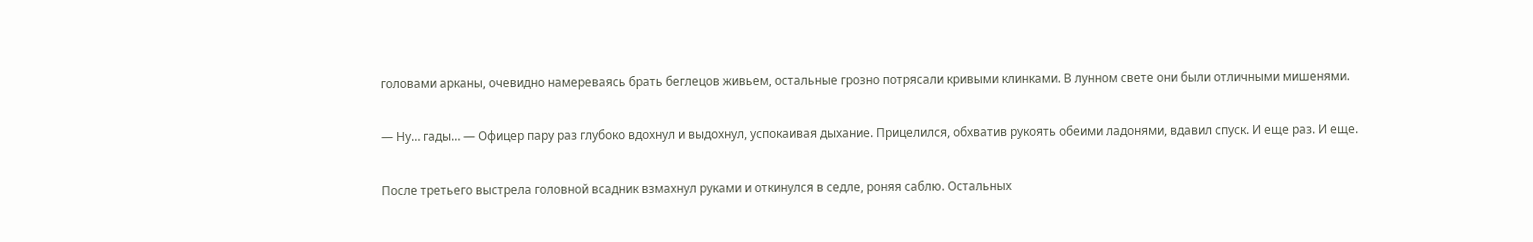головами арканы, очевидно намереваясь брать беглецов живьем, остальные грозно потрясали кривыми клинками. В лунном свете они были отличными мишенями.

— Ну… гады… — Офицер пару раз глубоко вдохнул и выдохнул, успокаивая дыхание. Прицелился, обхватив рукоять обеими ладонями, вдавил спуск. И еще раз. И еще.

После третьего выстрела головной всадник взмахнул руками и откинулся в седле, роняя саблю. Остальных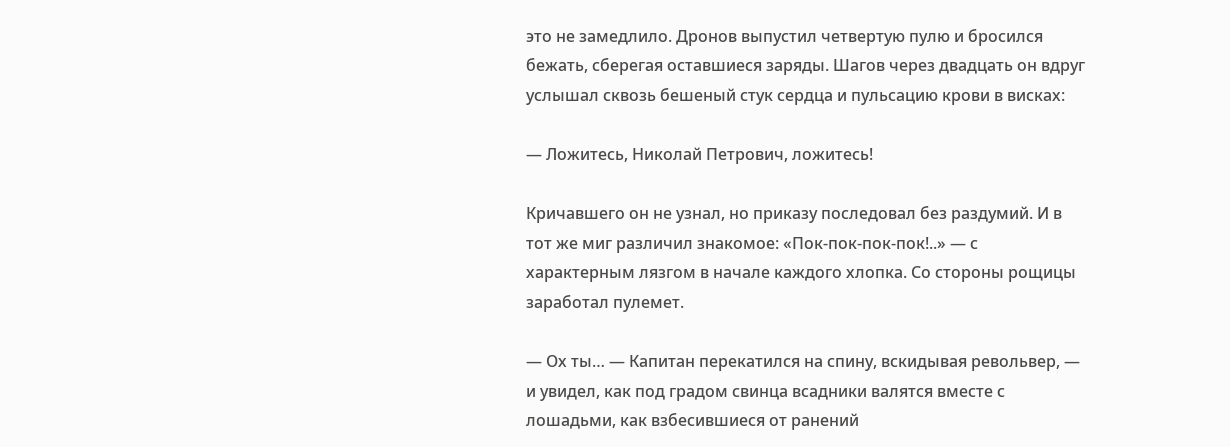это не замедлило. Дронов выпустил четвертую пулю и бросился бежать, сберегая оставшиеся заряды. Шагов через двадцать он вдруг услышал сквозь бешеный стук сердца и пульсацию крови в висках:

— Ложитесь, Николай Петрович, ложитесь!

Кричавшего он не узнал, но приказу последовал без раздумий. И в тот же миг различил знакомое: «Пок-пок-пок-пок!..» — с характерным лязгом в начале каждого хлопка. Со стороны рощицы заработал пулемет.

— Ох ты… — Капитан перекатился на спину, вскидывая револьвер, — и увидел, как под градом свинца всадники валятся вместе с лошадьми, как взбесившиеся от ранений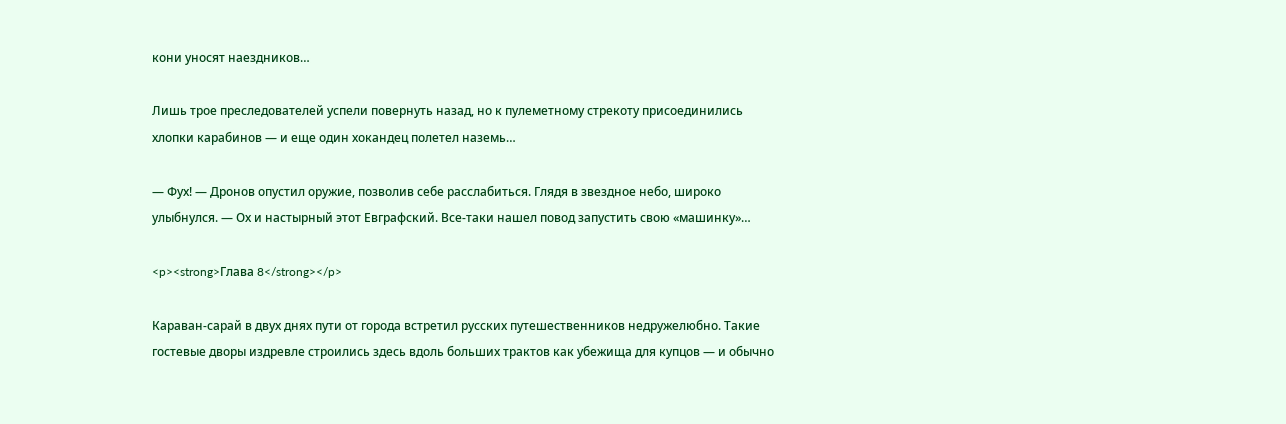кони уносят наездников…

Лишь трое преследователей успели повернуть назад, но к пулеметному стрекоту присоединились хлопки карабинов — и еще один хокандец полетел наземь…

— Фух! — Дронов опустил оружие, позволив себе расслабиться. Глядя в звездное небо, широко улыбнулся. — Ох и настырный этот Евграфский. Все-таки нашел повод запустить свою «машинку»…

<p><strong>Глава 8</strong></p>

Караван-сарай в двух днях пути от города встретил русских путешественников недружелюбно. Такие гостевые дворы издревле строились здесь вдоль больших трактов как убежища для купцов — и обычно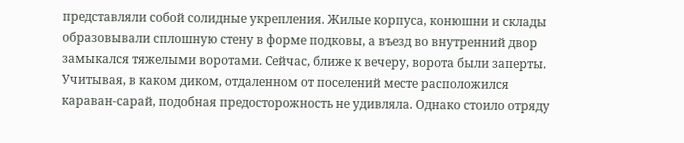представляли собой солидные укрепления. Жилые корпуса, конюшни и склады образовывали сплошную стену в форме подковы, а въезд во внутренний двор замыкался тяжелыми воротами. Сейчас, ближе к вечеру, ворота были заперты. Учитывая, в каком диком, отдаленном от поселений месте расположился караван-сарай, подобная предосторожность не удивляла. Однако стоило отряду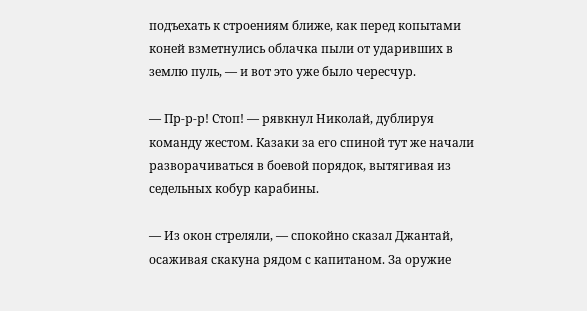подъехать к строениям ближе, как перед копытами коней взметнулись облачка пыли от ударивших в землю пуль, — и вот это уже было чересчур.

— Пр-р-р! Стоп! — рявкнул Николай, дублируя команду жестом. Казаки за его спиной тут же начали разворачиваться в боевой порядок, вытягивая из седельных кобур карабины.

— Из окон стреляли, — спокойно сказал Джантай, осаживая скакуна рядом с капитаном. За оружие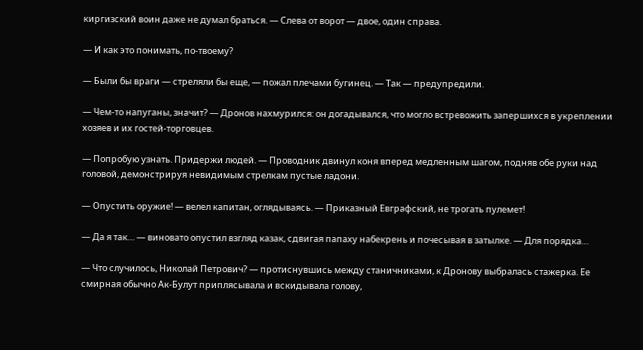киргизский воин даже не думал браться. — Слева от ворот — двое, один справа.

— И как это понимать, по-твоему?

— Были бы враги — стреляли бы еще, — пожал плечами бугинец. — Так — предупредили.

— Чем-то напуганы, значит? — Дронов нахмурился: он догадывался, что могло встревожить запершихся в укреплении хозяев и их гостей-торговцев.

— Попробую узнать. Придержи людей. — Проводник двинул коня вперед медленным шагом, подняв обе руки над головой, демонстрируя невидимым стрелкам пустые ладони.

— Опустить оружие! — велел капитан, оглядываясь. — Приказный Евграфский, не трогать пулемет!

— Да я так… — виновато опустил взгляд казак, сдвигая папаху набекрень и почесывая в затылке. — Для порядка…

— Что случилось, Николай Петрович? — протиснувшись между станичниками, к Дронову выбралась стажерка. Ее смирная обычно Ак-Булут приплясывала и вскидывала голову,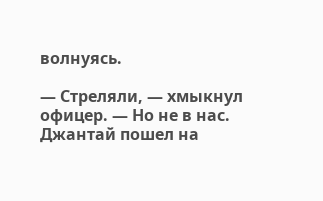волнуясь.

— Стреляли, — хмыкнул офицер. — Но не в нас. Джантай пошел на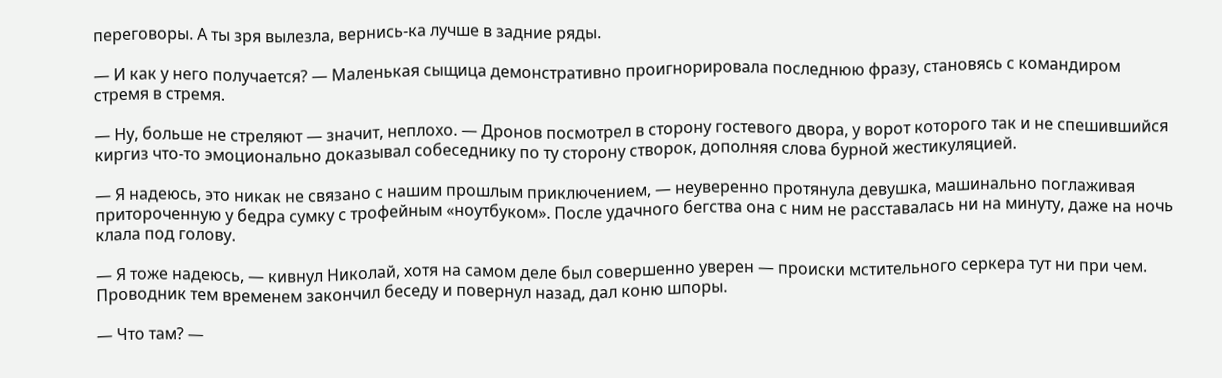переговоры. А ты зря вылезла, вернись-ка лучше в задние ряды.

— И как у него получается? — Маленькая сыщица демонстративно проигнорировала последнюю фразу, становясь с командиром стремя в стремя.

— Ну, больше не стреляют — значит, неплохо. — Дронов посмотрел в сторону гостевого двора, у ворот которого так и не спешившийся киргиз что-то эмоционально доказывал собеседнику по ту сторону створок, дополняя слова бурной жестикуляцией.

— Я надеюсь, это никак не связано с нашим прошлым приключением, — неуверенно протянула девушка, машинально поглаживая притороченную у бедра сумку с трофейным «ноутбуком». После удачного бегства она с ним не расставалась ни на минуту, даже на ночь клала под голову.

— Я тоже надеюсь, — кивнул Николай, хотя на самом деле был совершенно уверен — происки мстительного серкера тут ни при чем. Проводник тем временем закончил беседу и повернул назад, дал коню шпоры.

— Что там? —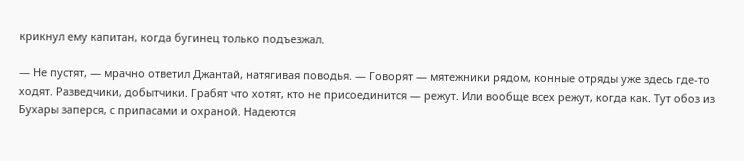крикнул ему капитан, когда бугинец только подъезжал.

— Не пустят, — мрачно ответил Джантай, натягивая поводья. — Говорят — мятежники рядом, конные отряды уже здесь где-то ходят. Разведчики, добытчики. Грабят что хотят, кто не присоединится — режут. Или вообще всех режут, когда как. Тут обоз из Бухары заперся, с припасами и охраной. Надеются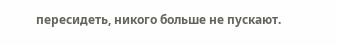пересидеть, никого больше не пускают.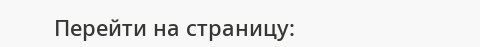Перейти на страницу: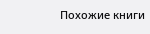Похожие книги